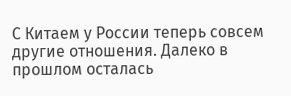С Китаем у России теперь совсем другие отношения. Далеко в прошлом осталась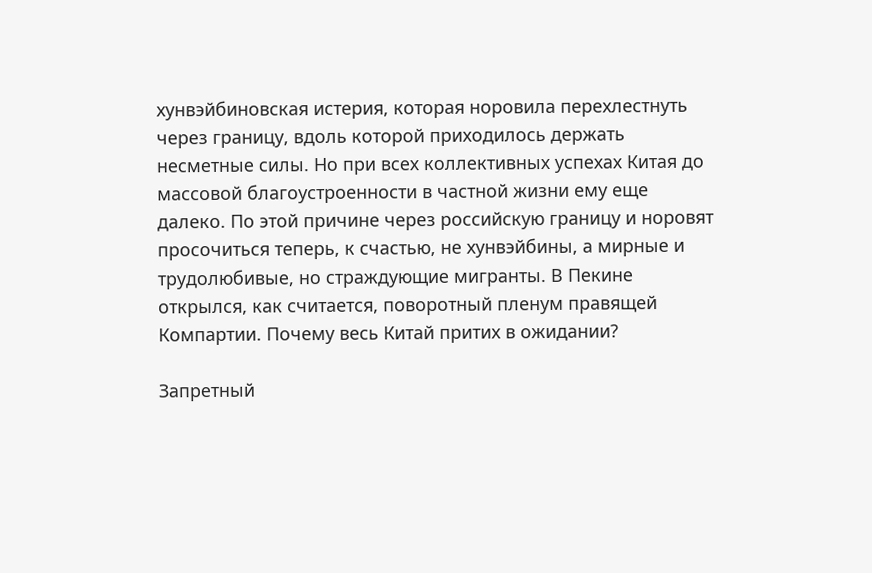хунвэйбиновская истерия, которая норовила перехлестнуть через границу, вдоль которой приходилось держать несметные силы. Но при всех коллективных успехах Китая до массовой благоустроенности в частной жизни ему еще далеко. По этой причине через российскую границу и норовят просочиться теперь, к счастью, не хунвэйбины, а мирные и трудолюбивые, но страждующие мигранты. В Пекине открылся, как считается, поворотный пленум правящей Компартии. Почему весь Китай притих в ожидании?

Запретный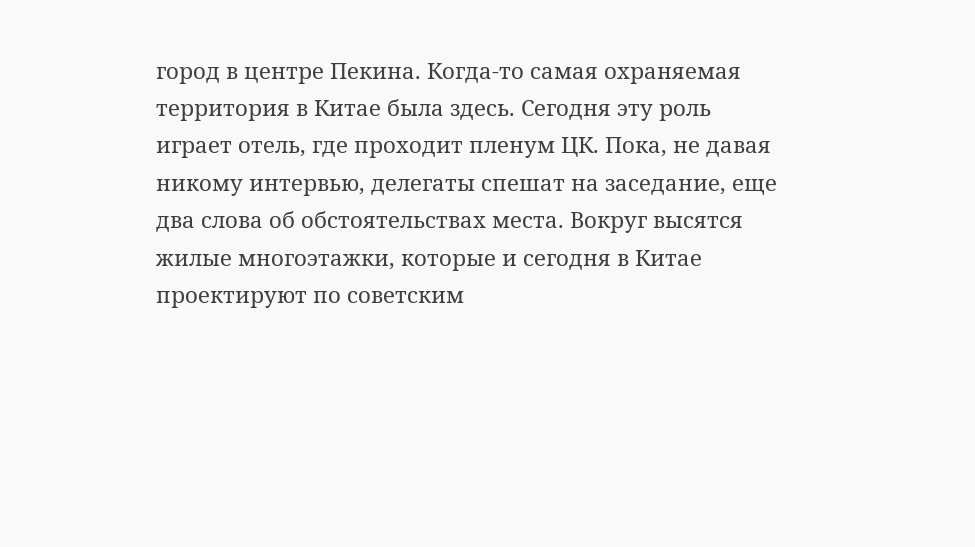город в центре Пекина. Когда-то самая охраняемая территория в Китае была здесь. Сегодня эту роль играет отель, где проходит пленум ЦК. Пока, не давая никому интервью, делегаты спешат на заседание, еще два слова об обстоятельствах места. Вокруг высятся жилые многоэтажки, которые и сегодня в Китае проектируют по советским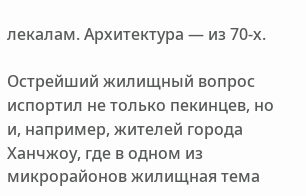лекалам. Архитектура — из 70-х.

Острейший жилищный вопрос испортил не только пекинцев, но и, например, жителей города Ханчжоу, где в одном из микрорайонов жилищная тема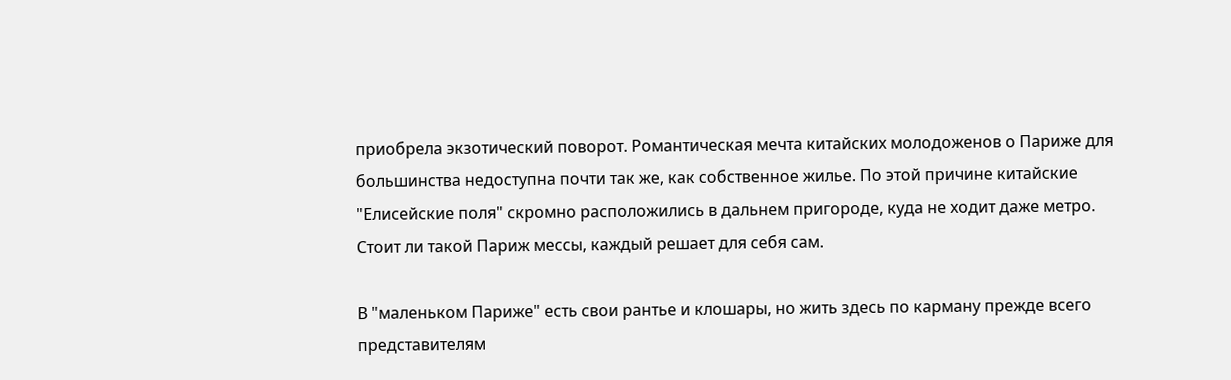приобрела экзотический поворот. Романтическая мечта китайских молодоженов о Париже для большинства недоступна почти так же, как собственное жилье. По этой причине китайские "Елисейские поля" скромно расположились в дальнем пригороде, куда не ходит даже метро. Стоит ли такой Париж мессы, каждый решает для себя сам.

В "маленьком Париже" есть свои рантье и клошары, но жить здесь по карману прежде всего представителям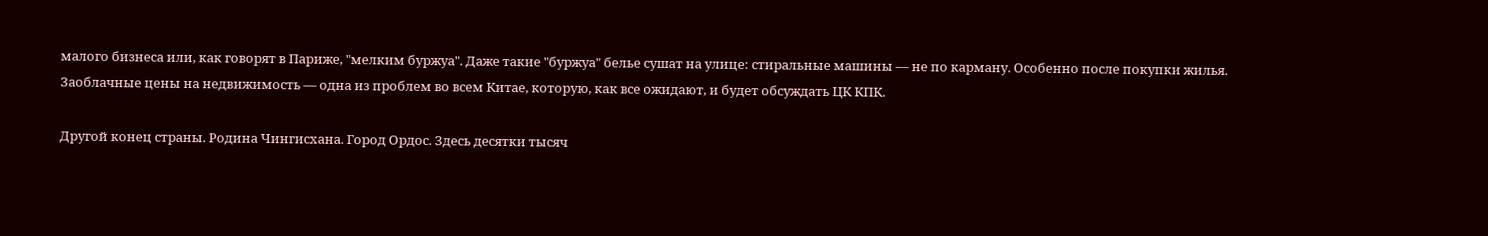малого бизнеса или, как говорят в Париже, "мелким буржуа". Даже такие "буржуа" белье сушат на улице: стиральные машины — не по карману. Особенно после покупки жилья. Заоблачные цены на недвижимость — одна из проблем во всем Китае, которую, как все ожидают, и будет обсуждать ЦК КПК.

Другой конец страны. Родина Чингисхана. Город Ордос. Здесь десятки тысяч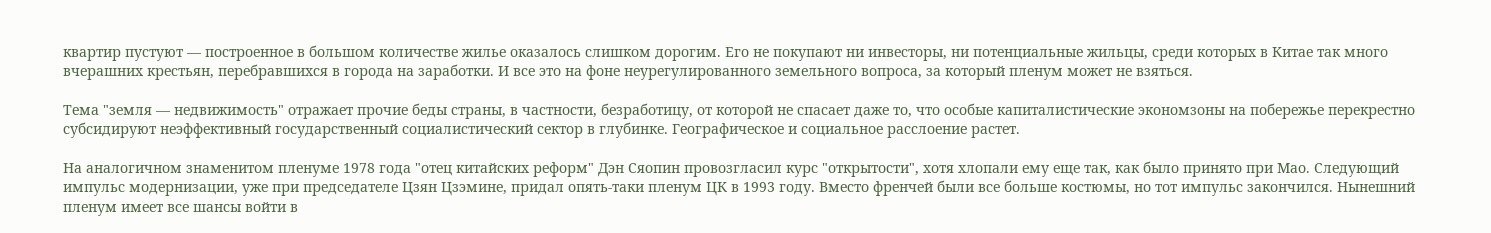квартир пустуют — построенное в большом количестве жилье оказалось слишком дорогим. Его не покупают ни инвесторы, ни потенциальные жильцы, среди которых в Китае так много вчерашних крестьян, перебравшихся в города на заработки. И все это на фоне неурегулированного земельного вопроса, за который пленум может не взяться.

Тема "земля — недвижимость" отражает прочие беды страны, в частности, безработицу, от которой не спасает даже то, что особые капиталистические экономзоны на побережье перекрестно субсидируют неэффективный государственный социалистический сектор в глубинке. Географическое и социальное расслоение растет.

На аналогичном знаменитом пленуме 1978 года "отец китайских реформ" Дэн Сяопин провозгласил курс "открытости", хотя хлопали ему еще так, как было принято при Мао. Следующий импульс модернизации, уже при председателе Цзян Цзэмине, придал опять-таки пленум ЦК в 1993 году. Вместо френчей были все больше костюмы, но тот импульс закончился. Нынешний пленум имеет все шансы войти в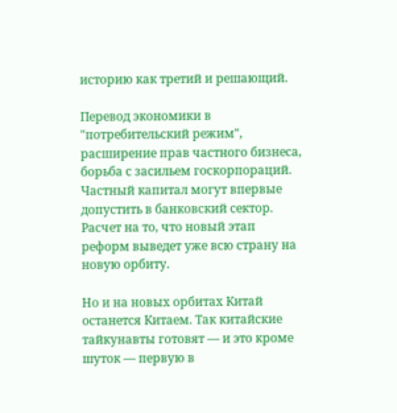историю как третий и решающий.

Перевод экономики в "потребительский режим", расширение прав частного бизнеса, борьба с засильем госкорпораций. Частный капитал могут впервые допустить в банковский сектор. Расчет на то, что новый этап реформ выведет уже всю страну на новую орбиту.

Но и на новых орбитах Китай останется Китаем. Так китайские тайкунавты готовят — и это кроме шуток — первую в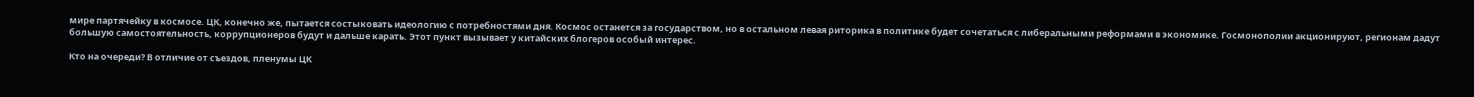мире партячейку в космосе. ЦК, конечно же, пытается состыковать идеологию с потребностями дня. Космос останется за государством, но в остальном левая риторика в политике будет сочетаться с либеральными реформами в экономике. Госмонополии акционируют, регионам дадут большую самостоятельность, коррупционеров будут и дальше карать. Этот пункт вызывает у китайских блогеров особый интерес.

Кто на очереди? В отличие от съездов, пленумы ЦК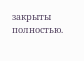закрыты полностью.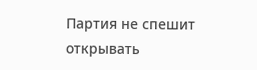Партия не спешит открывать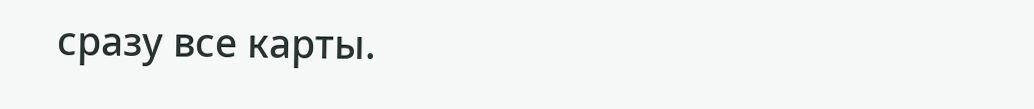сразу все карты.